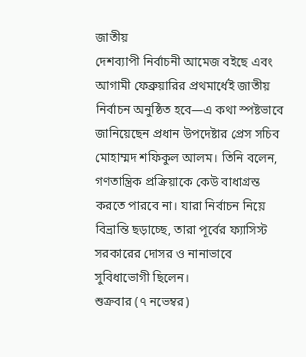জাতীয়
দেশব্যাপী নির্বাচনী আমেজ বইছে এবং আগামী ফেব্রুয়ারির প্রথমার্ধেই জাতীয় নির্বাচন অনুষ্ঠিত হবে—এ কথা স্পষ্টভাবে জানিয়েছেন প্রধান উপদেষ্টার প্রেস সচিব মোহাম্মদ শফিকুল আলম। তিনি বলেন, গণতান্ত্রিক প্রক্রিয়াকে কেউ বাধাগ্রস্ত করতে পারবে না। যারা নির্বাচন নিয়ে বিভ্রান্তি ছড়াচ্ছে, তারা পূর্বের ফ্যাসিস্ট সরকারের দোসর ও নানাভাবে সুবিধাভোগী ছিলেন।
শুক্রবার (৭ নভেম্বর)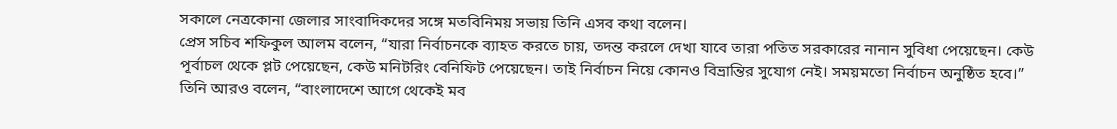সকালে নেত্রকোনা জেলার সাংবাদিকদের সঙ্গে মতবিনিময় সভায় তিনি এসব কথা বলেন।
প্রেস সচিব শফিকুল আলম বলেন, “যারা নির্বাচনকে ব্যাহত করতে চায়, তদন্ত করলে দেখা যাবে তারা পতিত সরকারের নানান সুবিধা পেয়েছেন। কেউ পূর্বাচল থেকে প্লট পেয়েছেন, কেউ মনিটরিং বেনিফিট পেয়েছেন। তাই নির্বাচন নিয়ে কোনও বিভ্রান্তির সুযোগ নেই। সময়মতো নির্বাচন অনুষ্ঠিত হবে।”
তিনি আরও বলেন, “বাংলাদেশে আগে থেকেই মব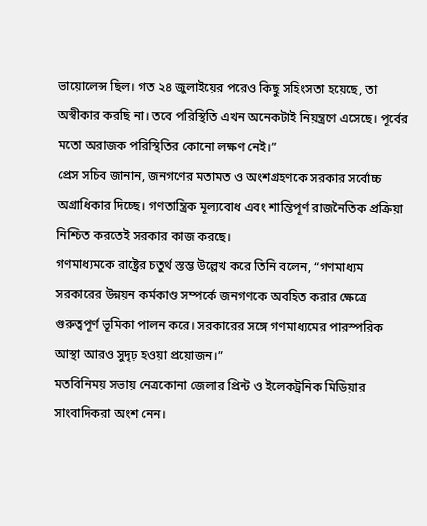ভায়োলেন্স ছিল। গত ২৪ জুলাইয়ের পরেও কিছু সহিংসতা হয়েছে, তা অস্বীকার করছি না। তবে পরিস্থিতি এখন অনেকটাই নিয়ন্ত্রণে এসেছে। পূর্বের মতো অরাজক পরিস্থিতির কোনো লক্ষণ নেই।”
প্রেস সচিব জানান, জনগণের মতামত ও অংশগ্রহণকে সরকার সর্বোচ্চ অগ্রাধিকার দিচ্ছে। গণতান্ত্রিক মূল্যবোধ এবং শান্তিপূর্ণ রাজনৈতিক প্রক্রিয়া নিশ্চিত করতেই সরকার কাজ করছে।
গণমাধ্যমকে রাষ্ট্রের চতুর্থ স্তম্ভ উল্লেখ করে তিনি বলেন, “গণমাধ্যম সরকারের উন্নয়ন কর্মকাণ্ড সম্পর্কে জনগণকে অবহিত করার ক্ষেত্রে গুরুত্বপূর্ণ ভূমিকা পালন করে। সরকারের সঙ্গে গণমাধ্যমের পারস্পরিক আস্থা আরও সুদৃঢ় হওয়া প্রয়োজন।”
মতবিনিময় সভায় নেত্রকোনা জেলার প্রিন্ট ও ইলেকট্রনিক মিডিয়ার সাংবাদিকরা অংশ নেন।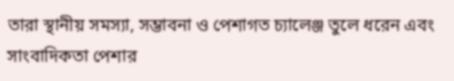তারা স্থানীয় সমস্যা, সম্ভাবনা ও পেশাগত চ্যালেঞ্জ তুলে ধরেন এবং সাংবাদিকতা পেশার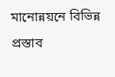মানোন্নয়নে বিভিন্ন প্রস্তাব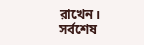রাখেন।
সর্বশেষ